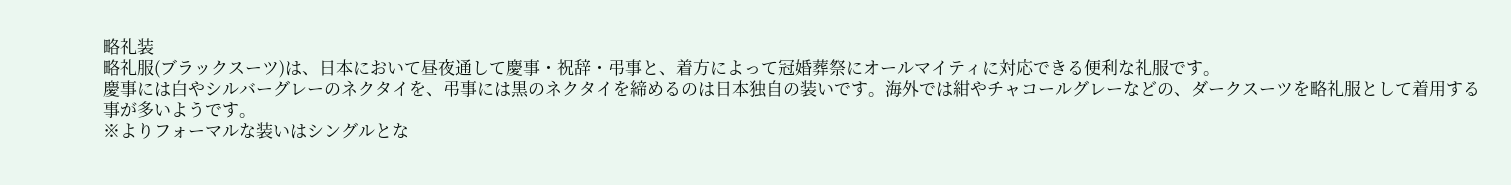略礼装
略礼服(ブラックスーツ)は、日本において昼夜通して慶事・祝辞・弔事と、着方によって冠婚葬祭にオールマイティに対応できる便利な礼服です。
慶事には白やシルバーグレーのネクタイを、弔事には黒のネクタイを締めるのは日本独自の装いです。海外では紺やチャコールグレーなどの、ダークスーツを略礼服として着用する事が多いようです。
※よりフォーマルな装いはシングルとな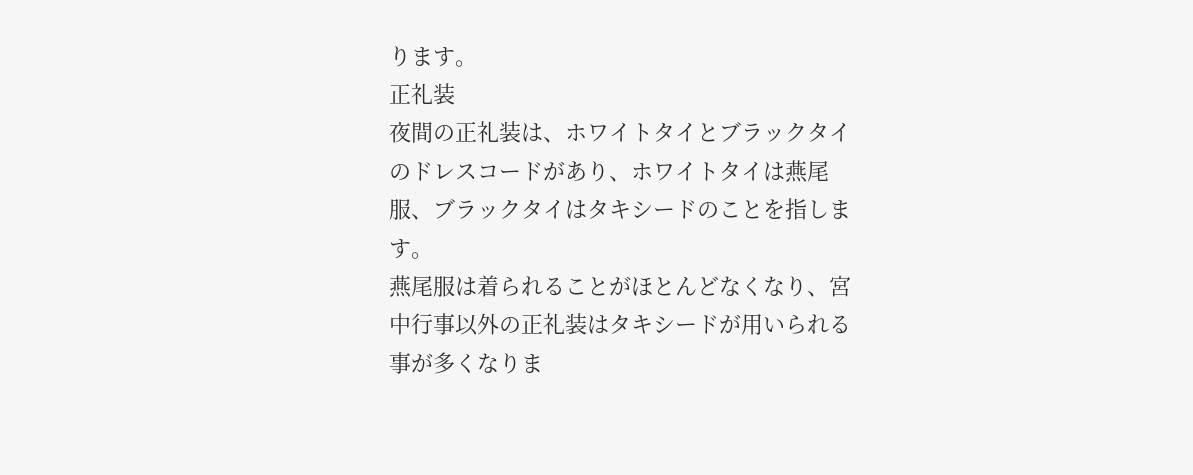ります。
正礼装
夜間の正礼装は、ホワイトタイとブラックタイのドレスコードがあり、ホワイトタイは燕尾服、ブラックタイはタキシードのことを指します。
燕尾服は着られることがほとんどなくなり、宮中行事以外の正礼装はタキシードが用いられる事が多くなりま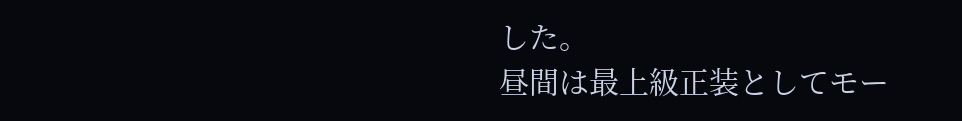した。
昼間は最上級正装としてモー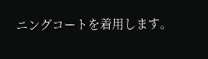ニングコートを着用します。